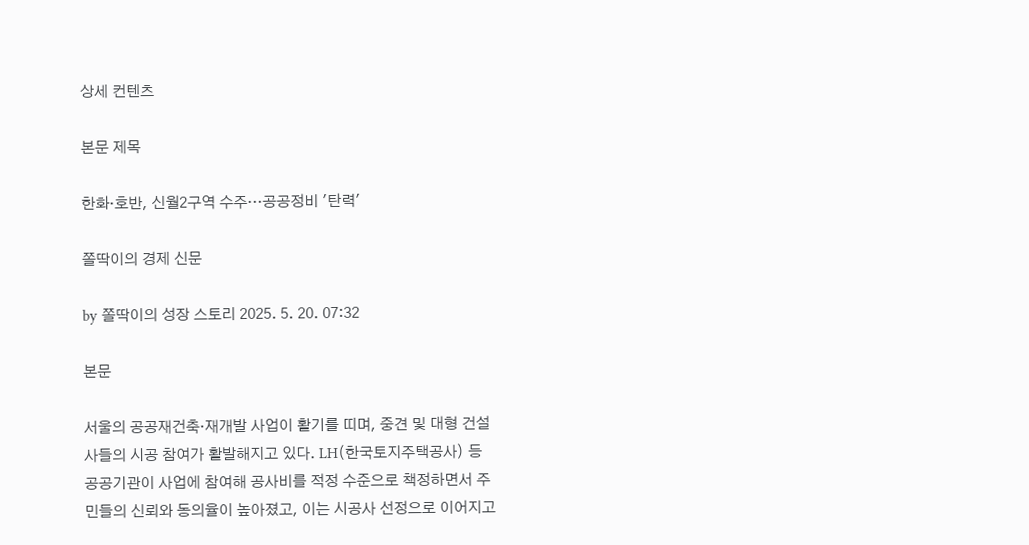상세 컨텐츠

본문 제목

한화·호반, 신월2구역 수주…공공정비 '탄력'

쫄딱이의 경제 신문

by 쫄딱이의 성장 스토리 2025. 5. 20. 07:32

본문

서울의 공공재건축·재개발 사업이 활기를 띠며, 중견 및 대형 건설사들의 시공 참여가 활발해지고 있다. LH(한국토지주택공사) 등 공공기관이 사업에 참여해 공사비를 적정 수준으로 책정하면서 주민들의 신뢰와 동의율이 높아졌고, 이는 시공사 선정으로 이어지고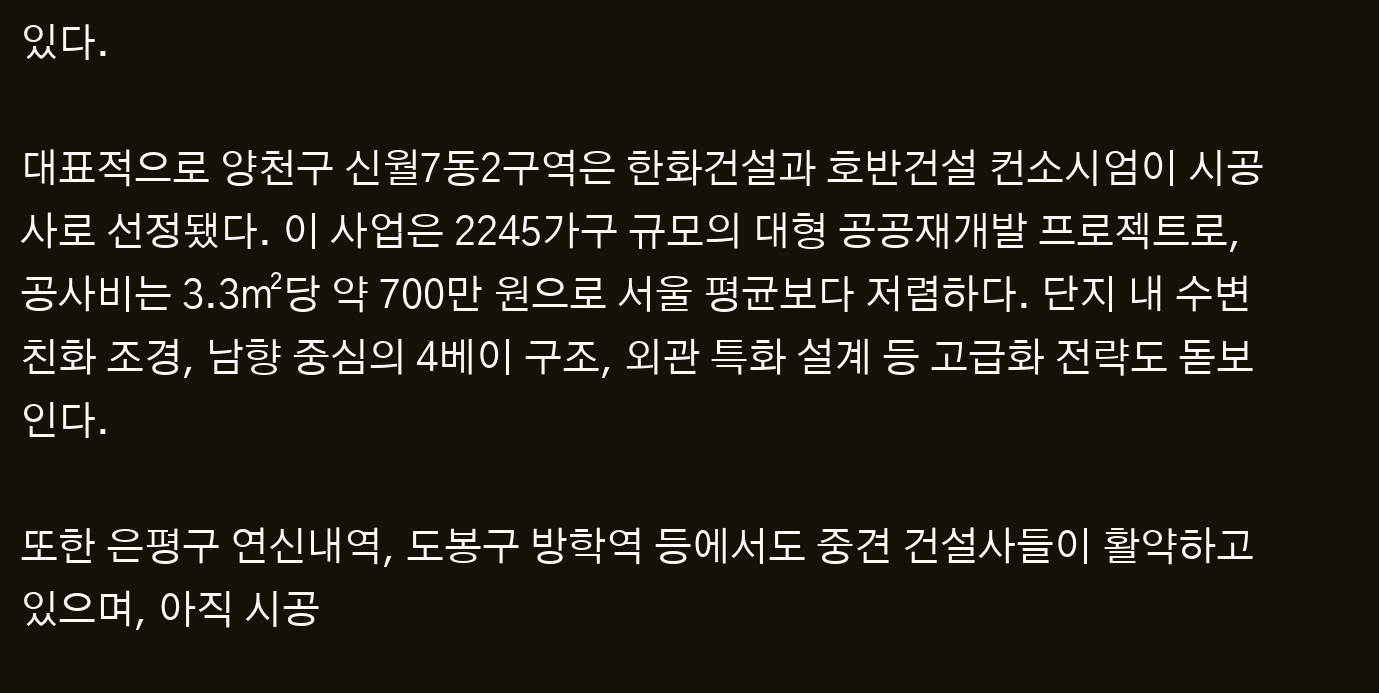있다.

대표적으로 양천구 신월7동2구역은 한화건설과 호반건설 컨소시엄이 시공사로 선정됐다. 이 사업은 2245가구 규모의 대형 공공재개발 프로젝트로, 공사비는 3.3㎡당 약 700만 원으로 서울 평균보다 저렴하다. 단지 내 수변 친화 조경, 남향 중심의 4베이 구조, 외관 특화 설계 등 고급화 전략도 돋보인다.

또한 은평구 연신내역, 도봉구 방학역 등에서도 중견 건설사들이 활약하고 있으며, 아직 시공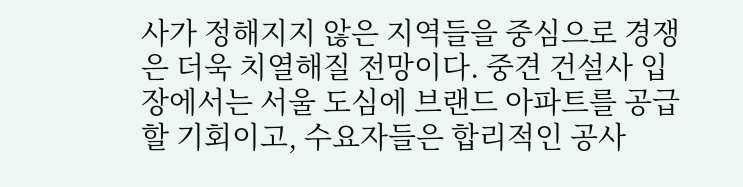사가 정해지지 않은 지역들을 중심으로 경쟁은 더욱 치열해질 전망이다. 중견 건설사 입장에서는 서울 도심에 브랜드 아파트를 공급할 기회이고, 수요자들은 합리적인 공사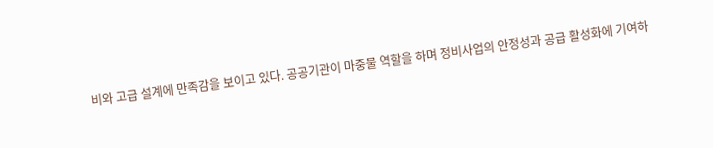비와 고급 설계에 만족감을 보이고 있다. 공공기관이 마중물 역할을 하며 정비사업의 안정성과 공급 활성화에 기여하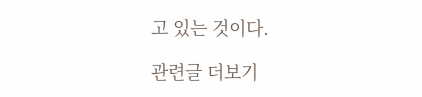고 있는 것이다.

관련글 더보기